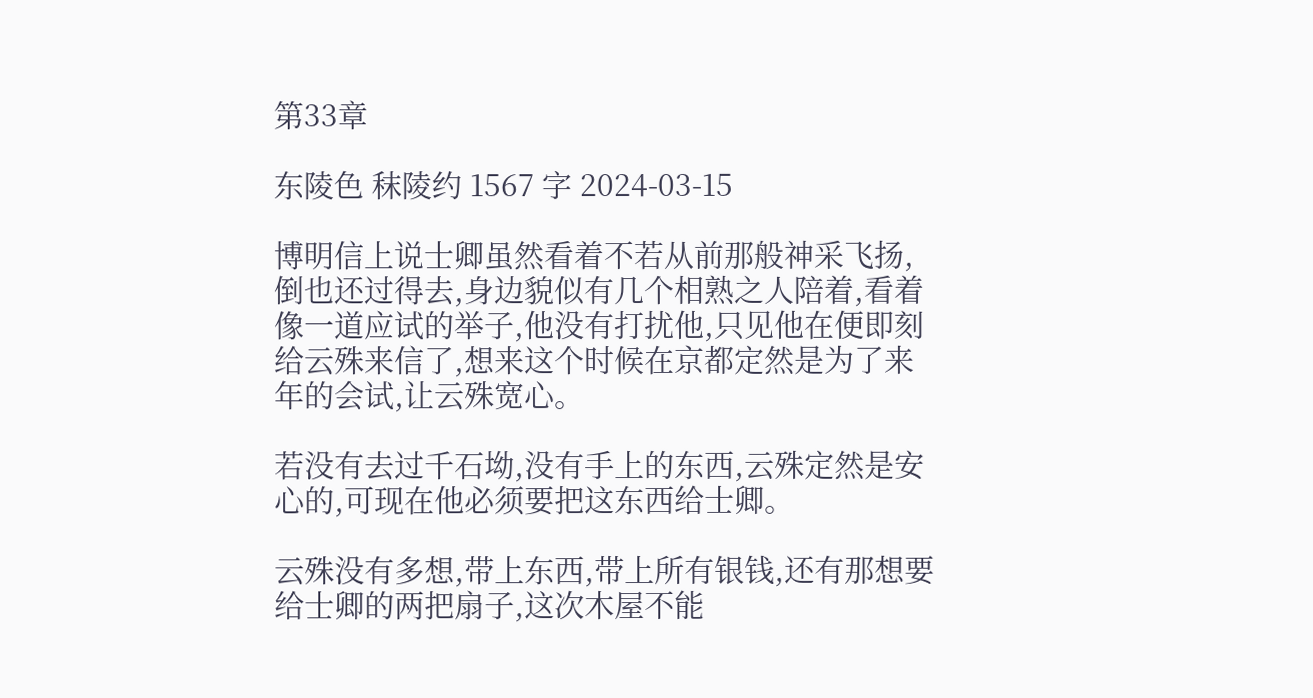第33章

东陵色 秣陵约 1567 字 2024-03-15

博明信上说士卿虽然看着不若从前那般神采飞扬,倒也还过得去,身边貌似有几个相熟之人陪着,看着像一道应试的举子,他没有打扰他,只见他在便即刻给云殊来信了,想来这个时候在京都定然是为了来年的会试,让云殊宽心。

若没有去过千石坳,没有手上的东西,云殊定然是安心的,可现在他必须要把这东西给士卿。

云殊没有多想,带上东西,带上所有银钱,还有那想要给士卿的两把扇子,这次木屋不能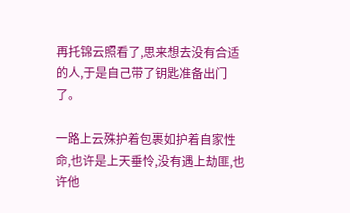再托锦云照看了,思来想去没有合适的人,于是自己带了钥匙准备出门了。

一路上云殊护着包裹如护着自家性命,也许是上天垂怜,没有遇上劫匪,也许他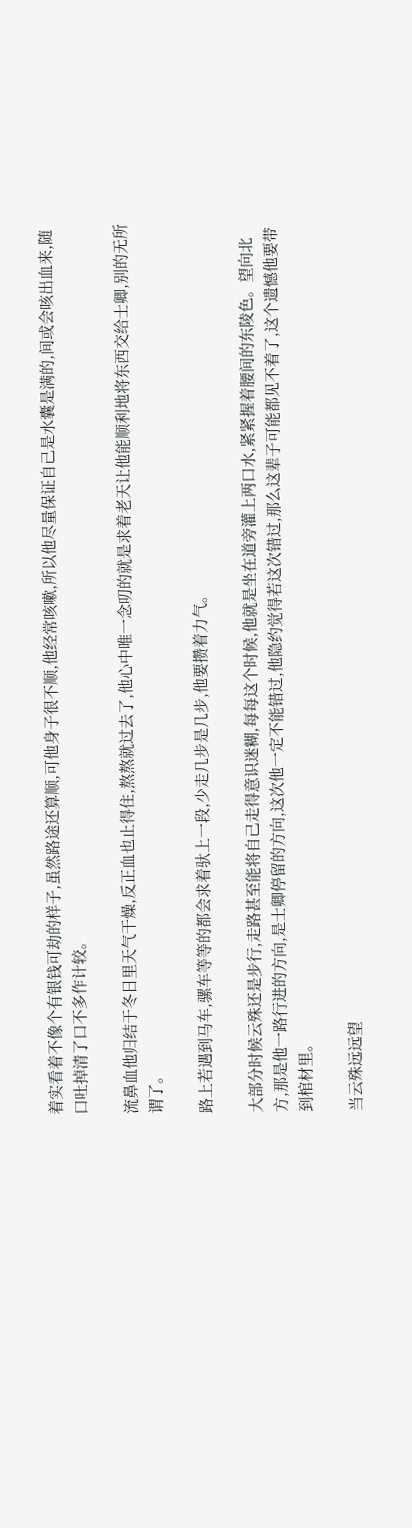着实看着不像个有银钱可劫的样子,虽然路途还算顺,可他身子很不顺,他经常咳嗽,所以他尽量保证自己是水囊是满的,间或会咳出血来,随口吐掉清了口不多作计较。

流鼻血他归结于冬日里天气干燥,反正血也止得住,熬熬就过去了,他心中唯一念叨的就是求着老天让他能顺利地将东西交给士卿,别的无所谓了。

路上若遇到马车,骡车等等的都会求着驮上一段,少走几步是几步,他要攒着力气。

大部分时候云殊还是步行,走路甚至能将自己走得意识迷糊,每每这个时候,他就是坐在道旁灌上两口水,紧紧握着腰间的东陵色。望向北方,那是他一路行进的方向,是士卿停留的方向,这次他一定不能错过,他隐约觉得若这次错过,那么这辈子可能都见不着了,这个遗憾他要带到棺材里。

当云殊远远望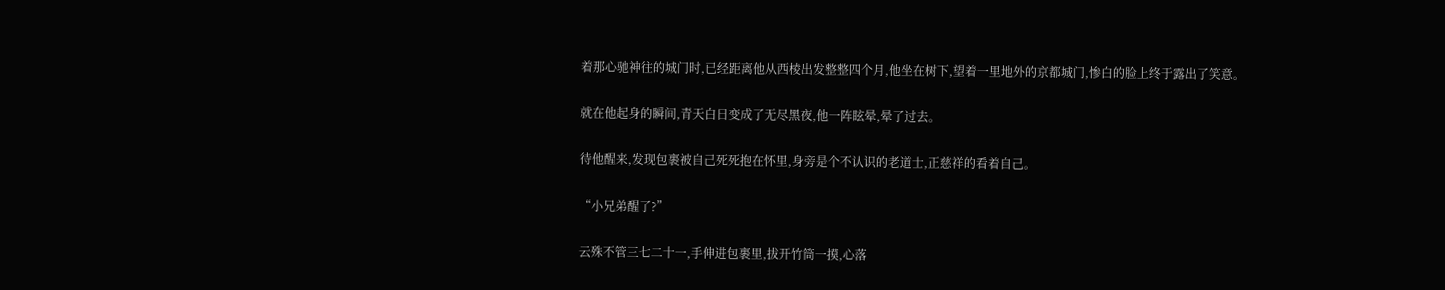着那心驰神往的城门时,已经距离他从西棱出发整整四个月,他坐在树下,望着一里地外的京都城门,惨白的脸上终于露出了笑意。

就在他起身的瞬间,青天白日变成了无尽黑夜,他一阵眩晕,晕了过去。

待他醒来,发现包裹被自己死死抱在怀里,身旁是个不认识的老道士,正慈祥的看着自己。

“小兄弟醒了?”

云殊不管三七二十一,手伸进包裹里,拔开竹筒一摸,心落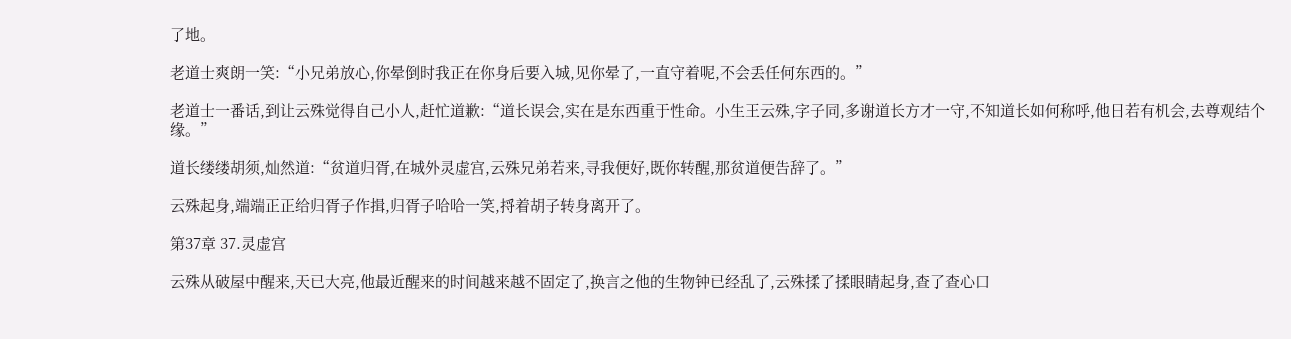了地。

老道士爽朗一笑:“小兄弟放心,你晕倒时我正在你身后要入城,见你晕了,一直守着呢,不会丢任何东西的。”

老道士一番话,到让云殊觉得自己小人,赶忙道歉:“道长误会,实在是东西重于性命。小生王云殊,字子同,多谢道长方才一守,不知道长如何称呼,他日若有机会,去尊观结个缘。”

道长缕缕胡须,灿然道:“贫道归胥,在城外灵虚宫,云殊兄弟若来,寻我便好,既你转醒,那贫道便告辞了。”

云殊起身,端端正正给归胥子作揖,归胥子哈哈一笑,捋着胡子转身离开了。

第37章 37.灵虚宫

云殊从破屋中醒来,天已大亮,他最近醒来的时间越来越不固定了,换言之他的生物钟已经乱了,云殊揉了揉眼睛起身,查了查心口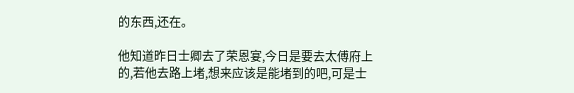的东西,还在。

他知道昨日士卿去了荣恩宴,今日是要去太傅府上的,若他去路上堵,想来应该是能堵到的吧,可是士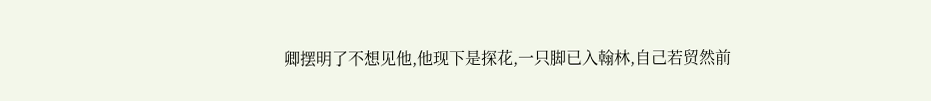卿摆明了不想见他,他现下是探花,一只脚已入翰林,自己若贸然前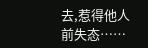去,惹得他人前失态……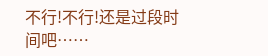不行!不行!还是过段时间吧……